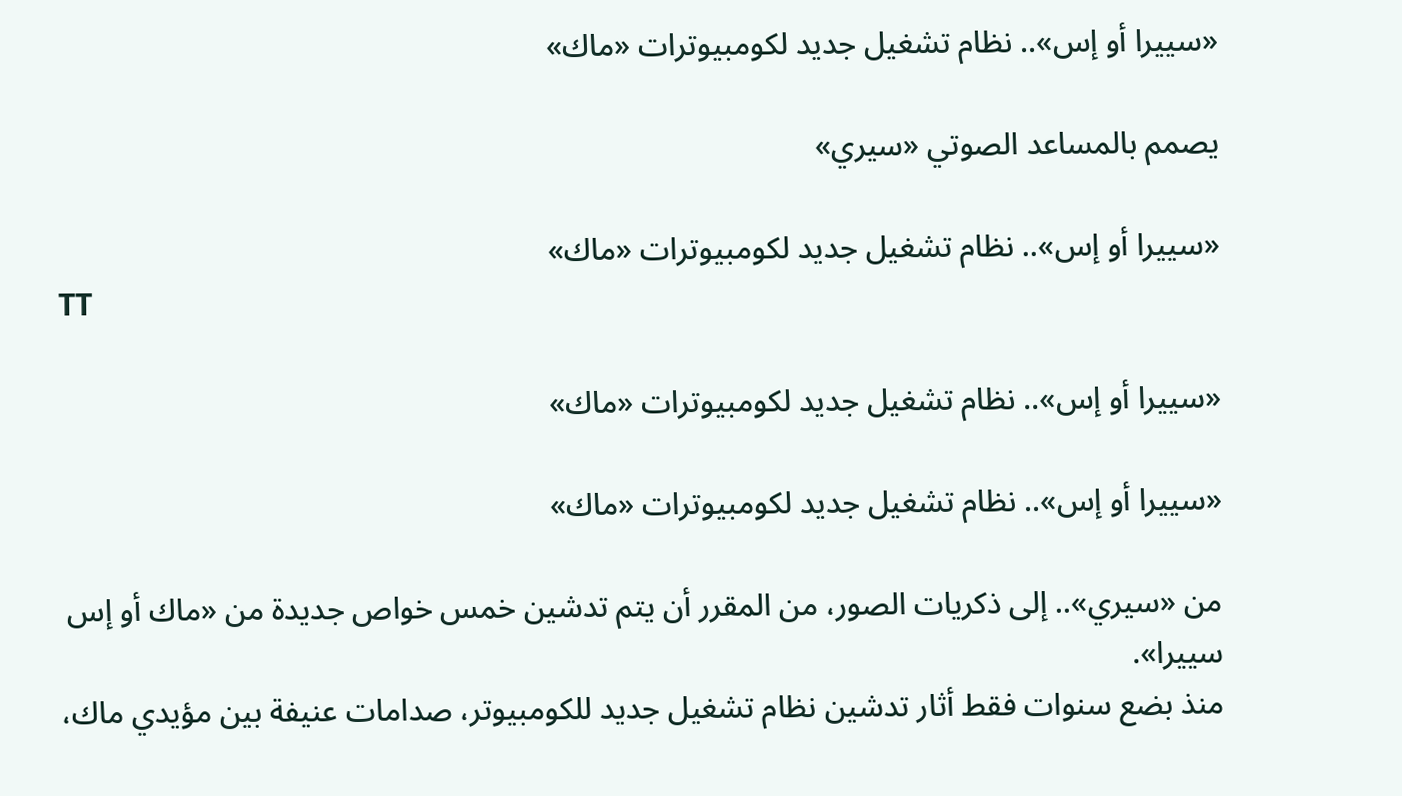«سييرا أو إس».. نظام تشغيل جديد لكومبيوترات «ماك»

يصمم بالمساعد الصوتي «سيري»

«سييرا أو إس».. نظام تشغيل جديد لكومبيوترات «ماك»
TT

«سييرا أو إس».. نظام تشغيل جديد لكومبيوترات «ماك»

«سييرا أو إس».. نظام تشغيل جديد لكومبيوترات «ماك»

من «سيري».. إلى ذكريات الصور، من المقرر أن يتم تدشين خمس خواص جديدة من «ماك أو إس سييرا».
منذ بضع سنوات فقط أثار تدشين نظام تشغيل جديد للكومبيوتر، صدامات عنيفة بين مؤيدي ماك،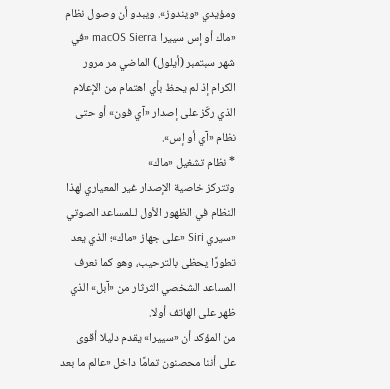ومؤيدي «ويندوز». ويبدو أن وصول نظام «ماك أو إس سييرا macOS Sierra «في شهر سبتمبر (أيلول) الماضي مر مرور الكرام إذ لم يحظ بأي اهتمام من الإعلام الذي ركّز على إصدار «آي فون» أو حتى نظام «آي أو إس».
* نظام تشغيل «ماك»
وتتركز خاصية الإصدار غير المعياري لهذا النظام في الظهور الأول لـلمساعد الصوتي «سيري Siri «على جهاز «ماك»؛ الذي يعد تطورًا يحظى بالترحيب، وهو كما نعرف المساعد الشخصي الثرثار من «آبل» الذي ظهر على الهاتف أولا.
من المؤكد أن «سييرا» يقدم دليلا أقوى على أننا محصنون تمامًا داخل «عالم ما بعد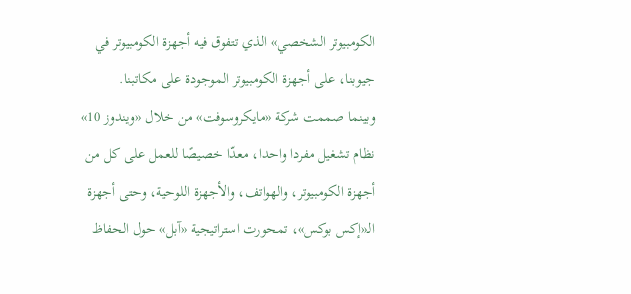الكومبيوتر الشخصي» الذي تتفوق فيه أجهزة الكومبيوتر في جيوبنا، على أجهزة الكومبيوتر الموجودة على مكاتبنا.
وبينما صممت شركة «مايكروسوفت» من خلال «ويندوز 10» نظام تشغيل مفردا واحدا، معدّا خصيصًا للعمل على كل من أجهزة الكومبيوتر، والهواتف، والأجهزة اللوحية، وحتى أجهزة الـ«إكس بوكس»، تمحورت استراتيجية «آبل» حول الحفاظ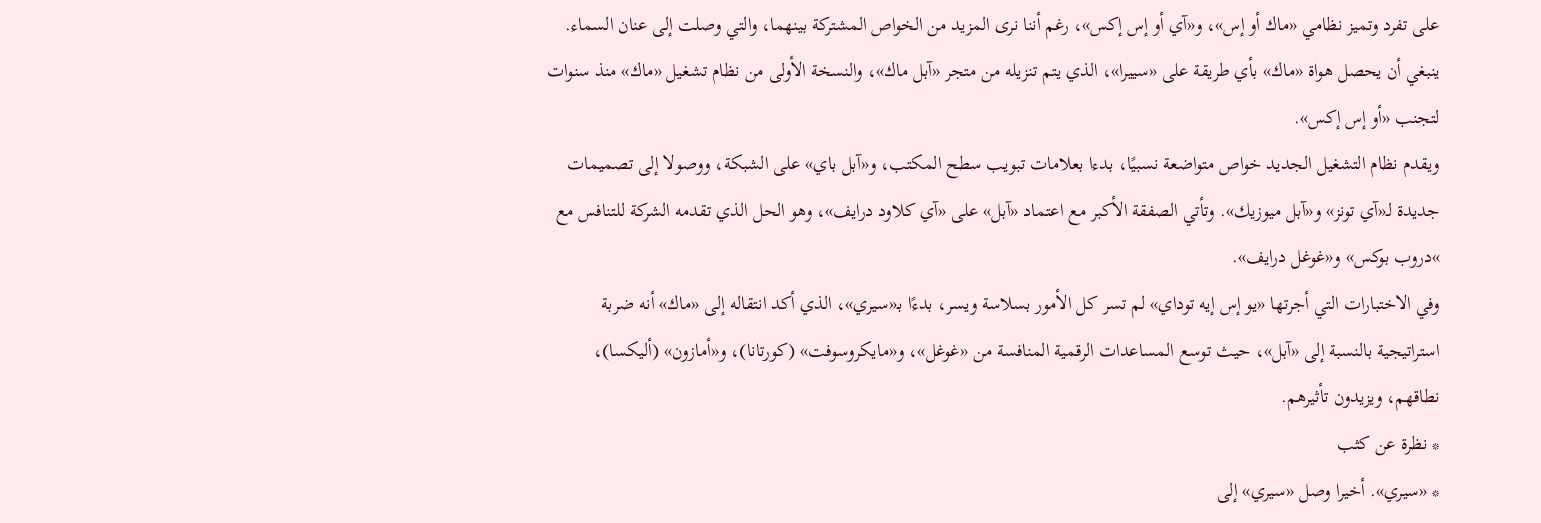على تفرد وتميز نظامي «ماك أو إس»، و«آي أو إس إكس»، رغم أننا نرى المزيد من الخواص المشتركة بينهما، والتي وصلت إلى عنان السماء.
ينبغي أن يحصل هواة «ماك» بأي طريقة على «سييرا»، الذي يتم تنزيله من متجر «آبل ماك»، والنسخة الأولى من نظام تشغيل «ماك» منذ سنوات لتجنب «أو إس إكس».
ويقدم نظام التشغيل الجديد خواص متواضعة نسبيًا، بدءا بعلامات تبويب سطح المكتب، و«آبل باي» على الشبكة، ووصولا إلى تصميمات جديدة لـ«آي تونز» و«آبل ميوزيك». وتأتي الصفقة الأكبر مع اعتماد «آبل» على «آي كلاود درايف»، وهو الحل الذي تقدمه الشركة للتنافس مع »دروب بوكس» و«غوغل درايف».
وفي الاختبارات التي أجرتها «يو إس إيه توداي» لم تسر كل الأمور بسلاسة ويسر، بدءًا بـ«سيري»، الذي أكد انتقاله إلى «ماك» أنه ضربة استراتيجية بالنسبة إلى «آبل»، حيث توسع المساعدات الرقمية المنافسة من «غوغل»، و«مايكروسوفت» (كورتانا)، و«أمازون» (أليكسا)، نطاقهم، ويزيدون تأثيرهم.
* نظرة عن كثب
* «سيري». أخيرا وصل «سيري» إلى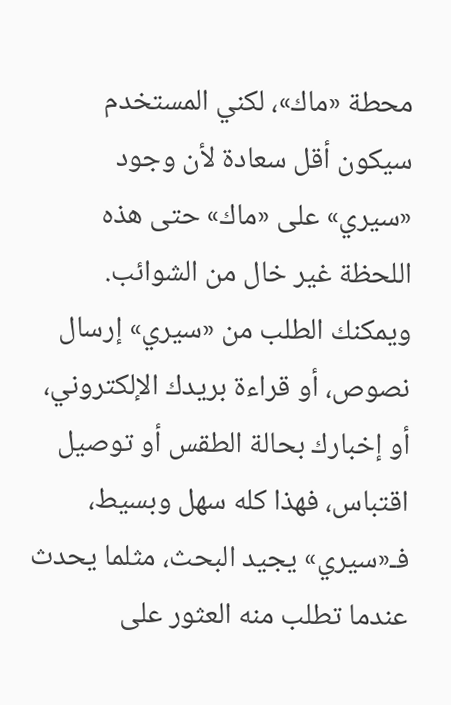محطة «ماك»، لكني المستخدم سيكون أقل سعادة لأن وجود «سيري» على «ماك» حتى هذه اللحظة غير خال من الشوائب.
ويمكنك الطلب من «سيري» إرسال نصوص، أو قراءة بريدك الإلكتروني، أو إخبارك بحالة الطقس أو توصيل اقتباس، فهذا كله سهل وبسيط، فـ«سيري» يجيد البحث، مثلما يحدث عندما تطلب منه العثور على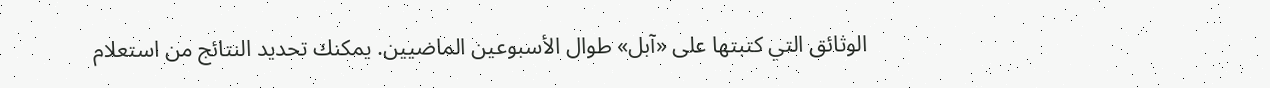الوثائق التي كتبتها على «آبل» طوال الأسبوعين الماضيين. يمكنك تحديد النتائج من استعلام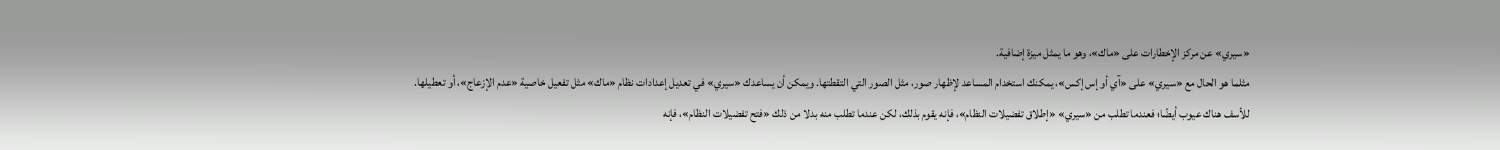«سيري» عن مركز الإخطارات على «ماك»، وهو ما يمثل ميزة إضافية.
مثلما هو الحال مع «سيري» على «آي أو إس إكس»، يمكنك استخدام المساعد لإظهار صور، مثل الصور التي التقطتها. ويمكن أن يساعدك «سيري» في تعديل إعدادات نظام «ماك» مثل تفعيل خاصية «عدم الإزعاج»، أو تعطيلها.
للأسف هناك عيوب أيضًا؛ فعندما تطلب من «سيري» «إطلاق تفضيلات النظام»، فإنه يقوم بذلك، لكن عندما تطلب منه بدلا من ذلك «فتح تفضيلات النظام»، فإنه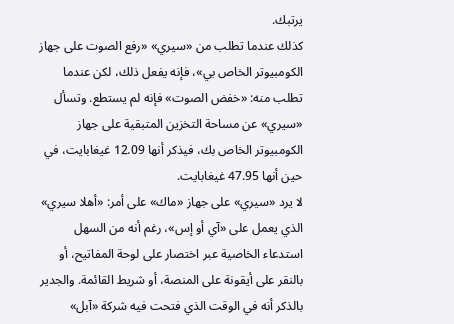يرتبك.
كذلك عندما تطلب من «سيري» «رفع الصوت على جهاز الكومبيوتر الخاص بي»، فإنه يفعل ذلك، لكن عندما تطلب منه: «خفض الصوت» فإنه لم يستطع. وتسأل «سيري» عن مساحة التخزين المتبقية على جهاز الكومبيوتر الخاص بك، فيذكر أنها 12.09 غيغابايت، في حين أنها 47.95 غيغابايت.
لا يرد «سيري» على جهاز «ماك» على أمر: «أهلا سيري» الذي يعمل على «آي أو إس»، رغم أنه من السهل استدعاء الخاصية عبر اختصار على لوحة المفاتيح، أو بالنقر على أيقونة على المنصة، أو شريط القائمة. والجدير بالذكر أنه في الوقت الذي فتحت فيه شركة «آبل»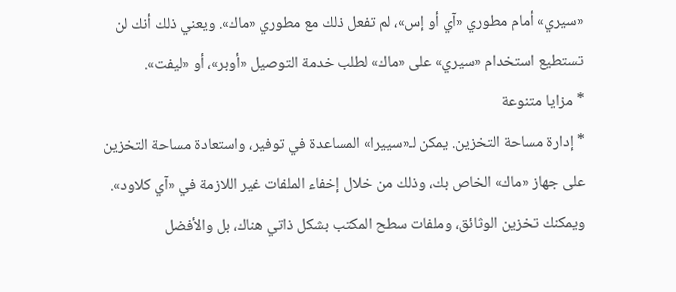«سيري» أمام مطوري «آي أو إس»، لم تفعل ذلك مع مطوري «ماك». ويعني ذلك أنك لن تستطيع استخدام «سيري» على «ماك» لطلب خدمة التوصيل «أوبر»، أو «ليفت».
* مزايا متنوعة
* إدارة مساحة التخزين. يمكن لـ«سييرا» المساعدة في توفير، واستعادة مساحة التخزين على جهاز «ماك» الخاص بك، وذلك من خلال إخفاء الملفات غير اللازمة في «آي كلاود». ويمكنك تخزين الوثائق، وملفات سطح المكتب بشكل ذاتي هناك، بل والأفضل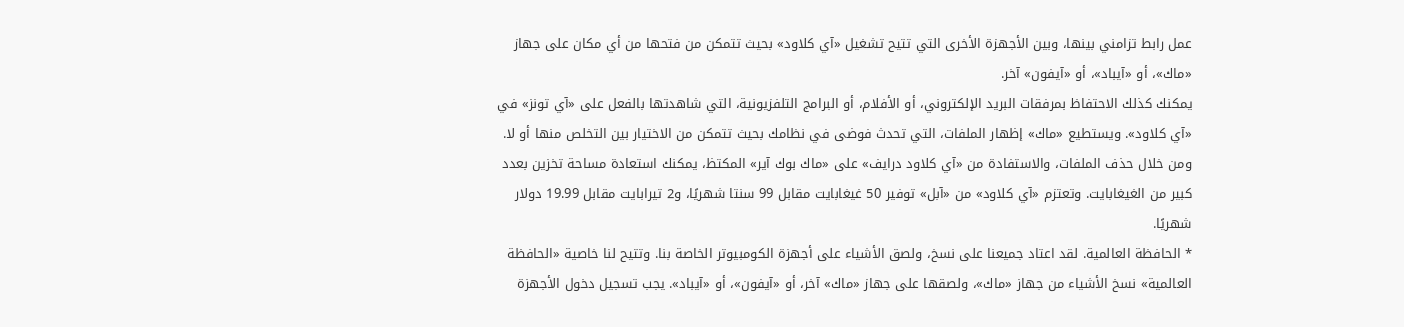عمل رابط تزامني بينها، وبين الأجهزة الأخرى التي تتيح تشغيل «آي كلاود» بحيث تتمكن من فتحها من أي مكان على جهاز «ماك»، أو «آيباد»، أو «آيفون» آخر.
يمكنك كذلك الاحتفاظ بمرفقات البريد الإلكتروني، أو الأفلام، أو البرامج التلفزيونية، التي شاهدتها بالفعل على «آي تونز» في «آي كلاود». ويستطيع «ماك» إظهار الملفات، التي تحدث فوضى في نظامك بحيث تتمكن من الاختيار بين التخلص منها أو لا.
ومن خلال حذف الملفات، والاستفادة من «آي كلاود درايف» على «ماك بوك آير» المكتظ، يمكنك استعادة مساحة تخزين بعدد كبير من الغيغابايت. وتعتزم «آي كلاود» من «آبل» توفير 50 غيغابايت مقابل 99 سنتا شهريًا، و2 تيرابايت مقابل 19.99 دولار شهريًا.
* الحافظة العالمية. لقد اعتاد جميعنا على نسخ، ولصق الأشياء على أجهزة الكومبيوتر الخاصة بنا. وتتيح لنا خاصية «الحافظة العالمية» نسخ الأشياء من جهاز «ماك»، ولصقها على جهاز «ماك» آخر، أو «آيفون»، أو «آيباد». يجب تسجيل دخول الأجهزة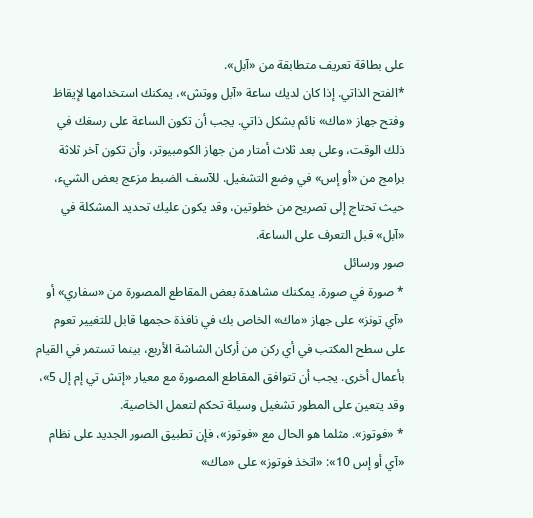على بطاقة تعريف متطابقة من «آبل».
*الفتح الذاتي. إذا كان لديك ساعة «آبل ووتش»، يمكنك استخدامها لإيقاظ وفتح جهاز «ماك» نائم بشكل ذاتي. يجب أن تكون الساعة على رسغك في ذلك الوقت، وعلى بعد ثلاث أمتار من جهاز الكومبيوتر، وأن تكون آخر ثلاثة برامج من «أو إس» في وضع التشغيل. للآسف الضبط مزعج بعض الشيء، حيث تحتاج إلى تصريح من خطوتين، وقد يكون عليك تحديد المشكلة في «آبل» قبل التعرف على الساعة.
صور ورسائل
* صورة في صورة. يمكنك مشاهدة بعض المقاطع المصورة من «سفاري» أو «آي تونز» على جهاز «ماك» الخاص بك في نافذة حجمها قابل للتغيير تعوم على سطح المكتب في أي ركن من أركان الشاشة الأربع، بينما تستمر في القيام بأعمال أخرى. يجب أن تتوافق المقاطع المصورة مع معيار «إتش تي إم إل 5»، وقد يتعين على المطور تشغيل وسيلة تحكم لتعمل الخاصية.
* «فوتوز». مثلما هو الحال مع «فوتوز»، فإن تطبيق الصور الجديد على نظام «آي أو إس 10»: «اتخذ فوتوز» على «ماك»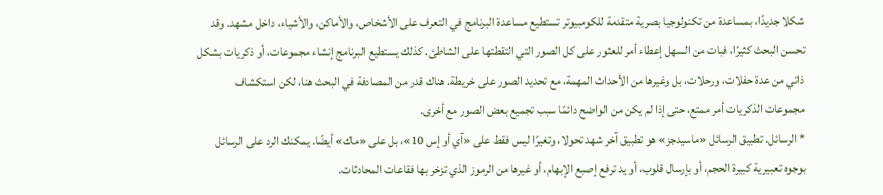شكلا جديدًا، بمساعدة من تكنولوجيا بصرية متقدمة للكومبيوتر تستطيع مساعدة البرنامج في التعرف على الأشخاص، والأماكن، والأشياء، داخل مشهد. وقد تحسن البحث كثيرًا، فبات من السهل إعطاء أمر للعثور على كل الصور التي التقطتها على الشاطئ. كذلك يستطيع البرنامج إنشاء مجموعات، أو ذكريات بشكل ذاتي من عدة حفلات، ورحلات، بل وغيرها من الأحداث المهمة، مع تحديد الصور على خريطة. هناك قدر من المصادفة في البحث هنا، لكن استكشاف مجموعات الذكريات أمر ممتع، حتى إذا لم يكن من الواضح دائمًا سبب تجميع بعض الصور مع أخرى.
* الرسائل. تطبيق الرسائل «ماسيدجز» هو تطبيق آخر شهد تحولا، وتغيرًا ليس فقط على «آي أو إس 10»، بل على «ماك» أيضًا. يمكنك الرد على الرسائل بوجوه تعبيرية كبيرة الحجم، أو بإرسال قلوب، أو يد ترفع إصبع الإبهام، أو غيرها من الرموز الذي تزخر بها فقاعات المحادثات.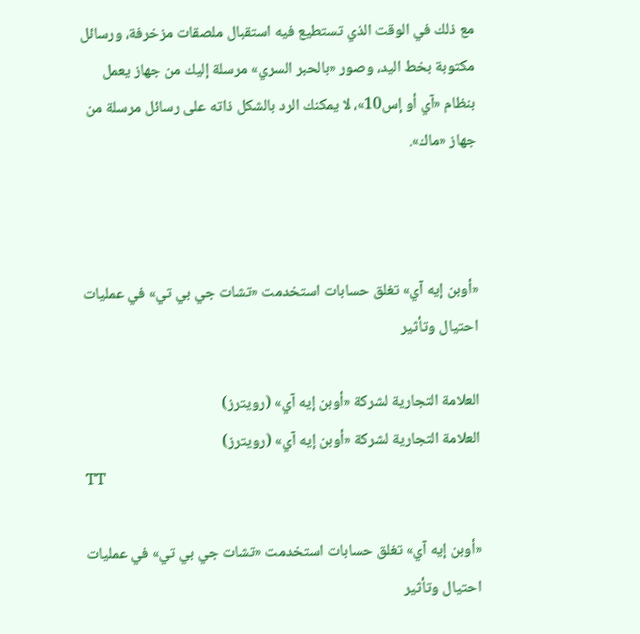مع ذلك في الوقت الذي تستطيع فيه استقبال ملصقات مزخرفة، ورسائل مكتوبة بخط اليد، وصور «بالحبر السري» مرسلة إليك من جهاز يعمل بنظام «آي أو إس10»، لا يمكنك الرد بالشكل ذاته على رسائل مرسلة من جهاز «ماك».



«أوبن إيه آي» تغلق حسابات استخدمت «تشات جي بي تي» في عمليات احتيال وتأثير

العلامة التجارية لشركة «أوبن إيه آي» (رويترز)
العلامة التجارية لشركة «أوبن إيه آي» (رويترز)
TT

«أوبن إيه آي» تغلق حسابات استخدمت «تشات جي بي تي» في عمليات احتيال وتأثير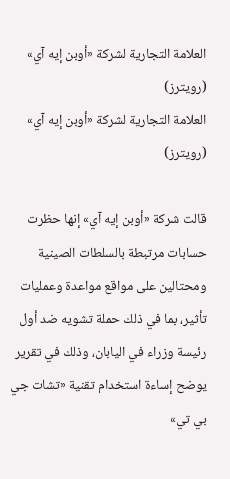العلامة التجارية لشركة «أوبن إيه آي» (رويترز)
العلامة التجارية لشركة «أوبن إيه آي» (رويترز)

قالت شركة «أوبن إيه آي» إنها حظرت حسابات مرتبطة بالسلطات الصينية ومحتالين على مواقع مواعدة وعمليات تأثير، بما في ذلك حملة تشويه ضد أول رئيسة وزراء في اليابان، وذلك في تقرير يوضح إساءة استخدام تقنية «تشات جي بي تي»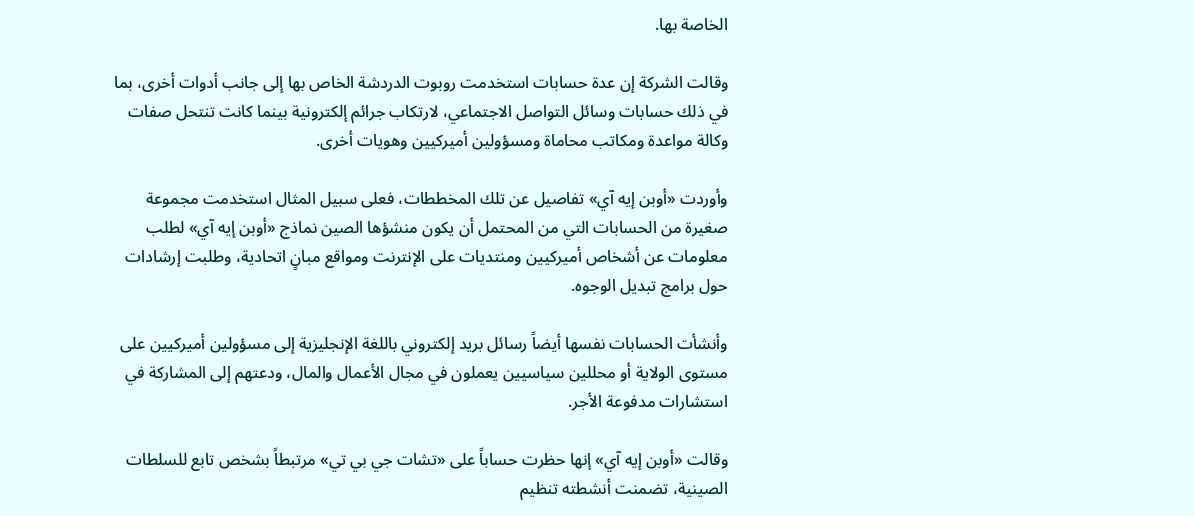الخاصة بها.

وقالت الشركة إن عدة حسابات استخدمت روبوت الدردشة الخاص بها إلى جانب أدوات أخرى، بما في ذلك حسابات وسائل التواصل الاجتماعي، لارتكاب ‌جرائم إلكترونية ‌بينما كانت تنتحل صفات وكالة ‌مواعدة ومكاتب محاماة ومسؤولين أميركيين وهويات أخرى.

وأوردت «أوبن إيه آي» تفاصيل عن تلك المخططات، فعلى سبيل المثال استخدمت مجموعة صغيرة من الحسابات التي من المحتمل أن يكون منشؤها الصين نماذج «أوبن إيه آي» لطلب معلومات عن أشخاص أميركيين ومنتديات على الإنترنت ومواقع مبانٍ اتحادية، وطلبت إرشادات حول ‌برامج تبديل الوجوه.

وأنشأت الحسابات ‌نفسها أيضاً رسائل بريد إلكتروني باللغة الإنجليزية إلى ‌مسؤولين أميركيين على مستوى الولاية أو ‌محللين سياسيين يعملون في مجال الأعمال والمال، ودعتهم إلى المشاركة في استشارات مدفوعة الأجر.

وقالت «أوبن إيه آي» إنها حظرت حساباً على «تشات جي بي تي» مرتبطاً بشخص تابع ‌للسلطات الصينية، تضمنت أنشطته تنظيم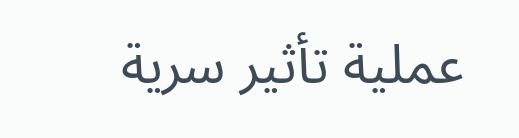عملية تأثير سرية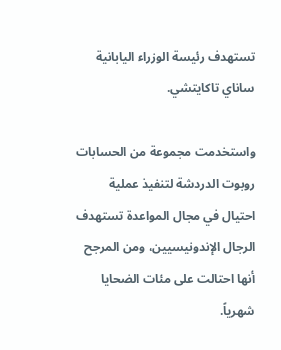تستهدف رئيسة الوزراء اليابانية ساناي تاكايتشي.

واستخدمت مجموعة من الحسابات روبوت الدردشة لتنفيذ عملية احتيال في مجال المواعدة تستهدف الرجال الإندونيسيين، ومن المرجح أنها احتالت على مئات الضحايا شهرياً.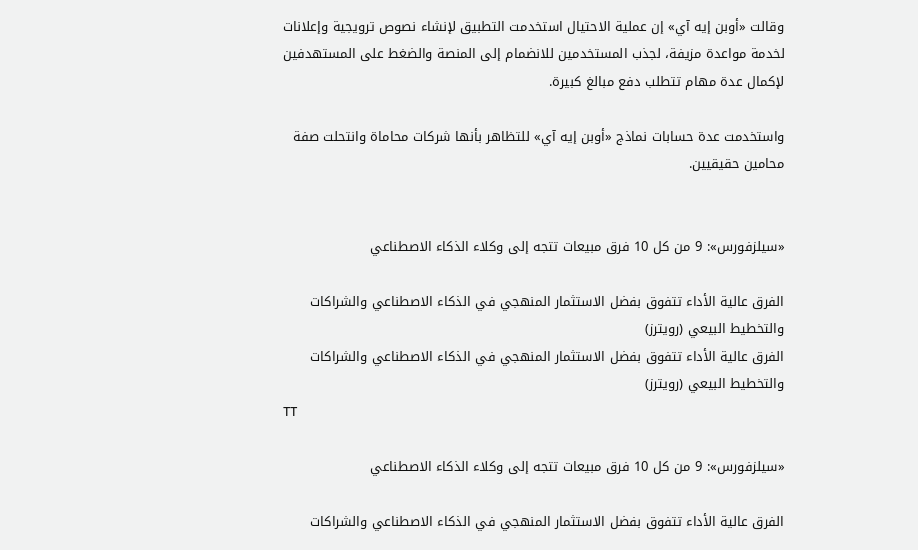وقالت «أوبن إيه آي» إن عملية الاحتيال استخدمت التطبيق لإنشاء نصوص ترويجية وإعلانات لخدمة مواعدة مزيفة، لجذب المستخدمين للانضمام إلى المنصة والضغط على المستهدفين لإكمال عدة مهام تتطلب دفع مبالغ كبيرة.

واستخدمت عدة حسابات نماذج «أوبن إيه آي» للتظاهر بأنها شركات محاماة وانتحلت صفة محامين حقيقيين.


«سيلزفورس»: 9 من كل 10 فرق مبيعات تتجه إلى وكلاء الذكاء الاصطناعي

الفرق عالية الأداء تتفوق بفضل الاستثمار المنهجي في الذكاء الاصطناعي والشراكات والتخطيط البيعي (رويترز)
الفرق عالية الأداء تتفوق بفضل الاستثمار المنهجي في الذكاء الاصطناعي والشراكات والتخطيط البيعي (رويترز)
TT

«سيلزفورس»: 9 من كل 10 فرق مبيعات تتجه إلى وكلاء الذكاء الاصطناعي

الفرق عالية الأداء تتفوق بفضل الاستثمار المنهجي في الذكاء الاصطناعي والشراكات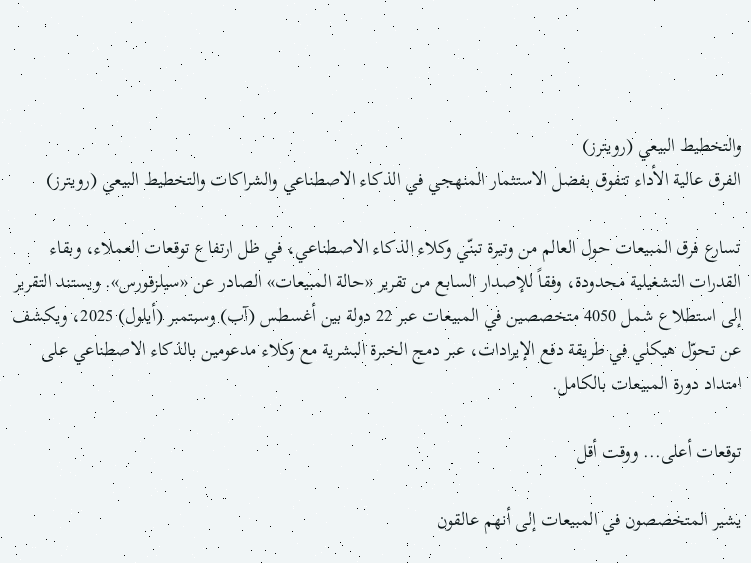والتخطيط البيعي (رويترز)
الفرق عالية الأداء تتفوق بفضل الاستثمار المنهجي في الذكاء الاصطناعي والشراكات والتخطيط البيعي (رويترز)

تسارع فرق المبيعات حول العالم من وتيرة تبنّي وكلاء الذكاء الاصطناعي، في ظل ارتفاع توقعات العملاء، وبقاء القدرات التشغيلية محدودة، وفقاً للإصدار السابع من تقرير «حالة المبيعات» الصادر عن «سيلزفورس». ويستند التقرير إلى استطلاع شمل 4050 متخصصين في المبيعات عبر 22 دولة بين أغسطس (آب) وسبتمبر (أيلول) 2025، ويكشف عن تحوّل هيكلي في طريقة دفع الإيرادات، عبر دمج الخبرة البشرية مع وكلاء مدعومين بالذكاء الاصطناعي على امتداد دورة المبيعات بالكامل.

توقعات أعلى... ووقت أقل

يشير المتخصصون في المبيعات إلى أنهم عالقون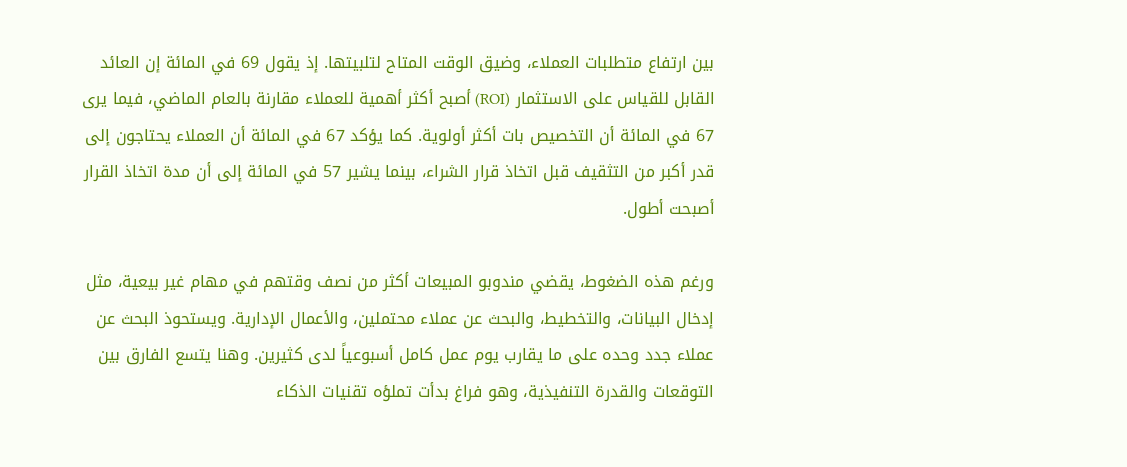بين ارتفاع متطلبات العملاء، وضيق الوقت المتاح لتلبيتها. إذ يقول 69 في المائة إن العائد القابل للقياس على الاستثمار (ROI) أصبح أكثر أهمية للعملاء مقارنة بالعام الماضي، فيما يرى 67 في المائة أن التخصيص بات أكثر أولوية. كما يؤكد 67 في المائة أن العملاء يحتاجون إلى قدر أكبر من التثقيف قبل اتخاذ قرار الشراء، بينما يشير 57 في المائة إلى أن مدة اتخاذ القرار أصبحت أطول.

ورغم هذه الضغوط، يقضي مندوبو المبيعات أكثر من نصف وقتهم في مهام غير بيعية، مثل إدخال البيانات، والتخطيط، والبحث عن عملاء محتملين، والأعمال الإدارية. ويستحوذ البحث عن عملاء جدد وحده على ما يقارب يوم عمل كامل أسبوعياً لدى كثيرين. وهنا يتسع الفارق بين التوقعات والقدرة التنفيذية، وهو فراغ بدأت تملؤه تقنيات الذكاء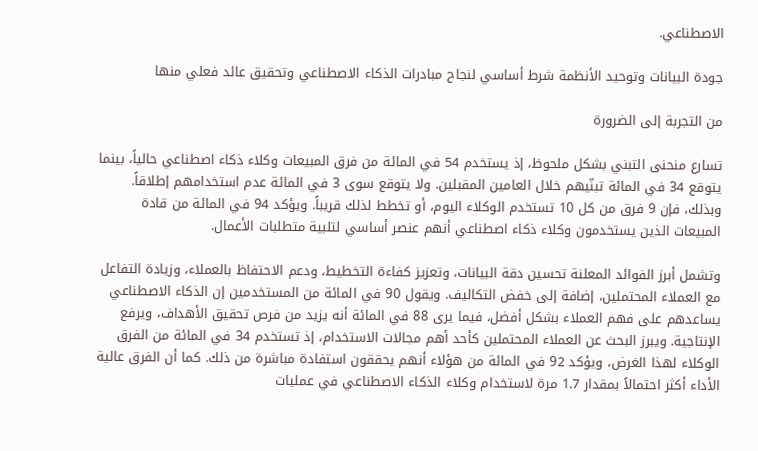الاصطناعي.

جودة البيانات وتوحيد الأنظمة شرط أساسي لنجاح مبادرات الذكاء الاصطناعي وتحقيق عائد فعلي منها

من التجربة إلى الضرورة

تسارع منحنى التبني بشكل ملحوظ، إذ يستخدم 54 في المائة من فرق المبيعات وكلاء ذكاء اصطناعي حالياً، بينما يتوقع 34 في المائة تبنّيهم خلال العامين المقبلين. ولا يتوقع سوى 3 في المائة عدم استخدامهم إطلاقاً. وبذلك، فإن 9 فرق من كل 10 تستخدم الوكلاء اليوم، أو تخطط لذلك قريباً. ويؤكد 94 في المائة من قادة المبيعات الذين يستخدمون وكلاء ذكاء اصطناعي أنهم عنصر أساسي لتلبية متطلبات الأعمال.

وتشمل أبرز الفوائد المعلنة تحسين دقة البيانات، وتعزيز كفاءة التخطيط، ودعم الاحتفاظ بالعملاء، وزيادة التفاعل مع العملاء المحتملين، إضافة إلى خفض التكاليف. ويقول 90 في المائة من المستخدمين إن الذكاء الاصطناعي يساعدهم على فهم العملاء بشكل أفضل، فيما يرى 88 في المائة أنه يزيد من فرص تحقيق الأهداف، ويرفع الإنتاجية. ويبرز البحث عن العملاء المحتملين كأحد أهم مجالات الاستخدام، إذ تستخدم 34 في المائة من الفرق الوكلاء لهذا الغرض، ويؤكد 92 في المائة من هؤلاء أنهم يحققون استفادة مباشرة من ذلك. كما أن الفرق عالية الأداء أكثر احتمالاً بمقدار 1.7 مرة لاستخدام وكلاء الذكاء الاصطناعي في عمليات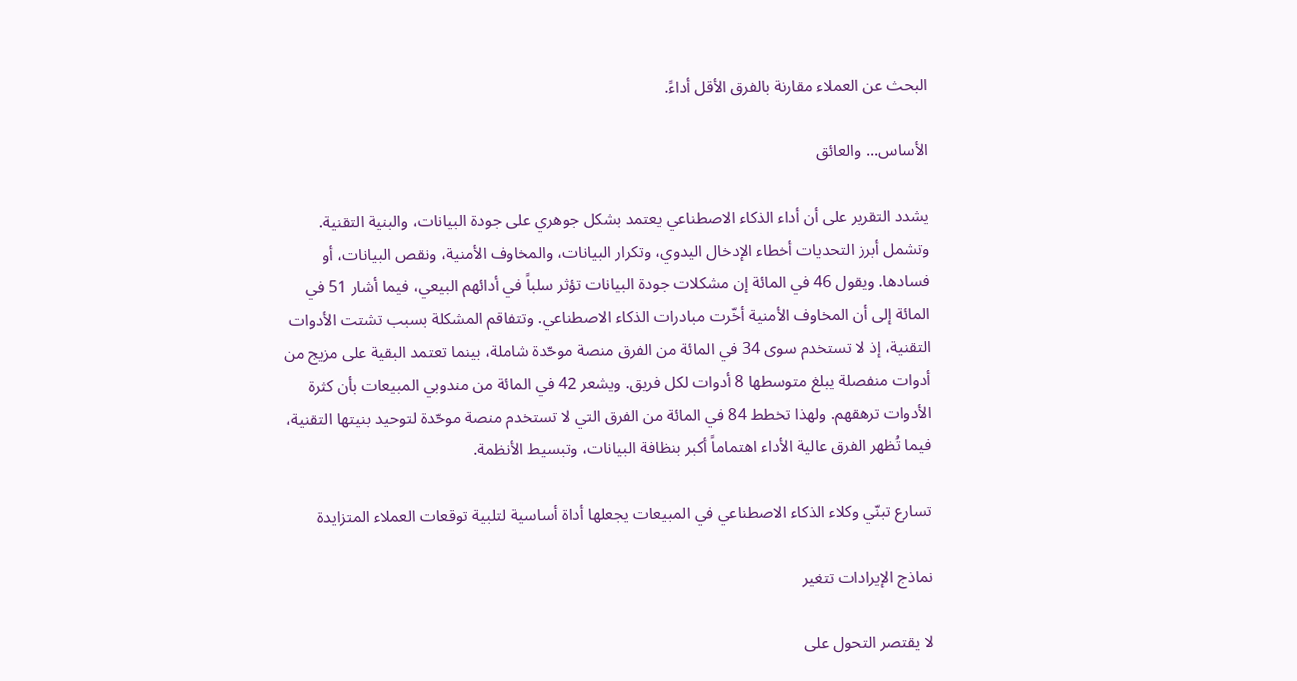البحث عن العملاء مقارنة بالفرق الأقل أداءً.

الأساس... والعائق

يشدد التقرير على أن أداء الذكاء الاصطناعي يعتمد بشكل جوهري على جودة البيانات، والبنية التقنية. وتشمل أبرز التحديات أخطاء الإدخال اليدوي، وتكرار البيانات، والمخاوف الأمنية، ونقص البيانات، أو فسادها. ويقول 46 في المائة إن مشكلات جودة البيانات تؤثر سلباً في أدائهم البيعي، فيما أشار 51 في المائة إلى أن المخاوف الأمنية أخّرت مبادرات الذكاء الاصطناعي. وتتفاقم المشكلة بسبب تشتت الأدوات التقنية، إذ لا تستخدم سوى 34 في المائة من الفرق منصة موحّدة شاملة، بينما تعتمد البقية على مزيج من أدوات منفصلة يبلغ متوسطها 8 أدوات لكل فريق. ويشعر 42 في المائة من مندوبي المبيعات بأن كثرة الأدوات ترهقهم. ولهذا تخطط 84 في المائة من الفرق التي لا تستخدم منصة موحّدة لتوحيد بنيتها التقنية، فيما تُظهر الفرق عالية الأداء اهتماماً أكبر بنظافة البيانات، وتبسيط الأنظمة.

تسارع تبنّي وكلاء الذكاء الاصطناعي في المبيعات يجعلها أداة أساسية لتلبية توقعات العملاء المتزايدة

نماذج الإيرادات تتغير

لا يقتصر التحول على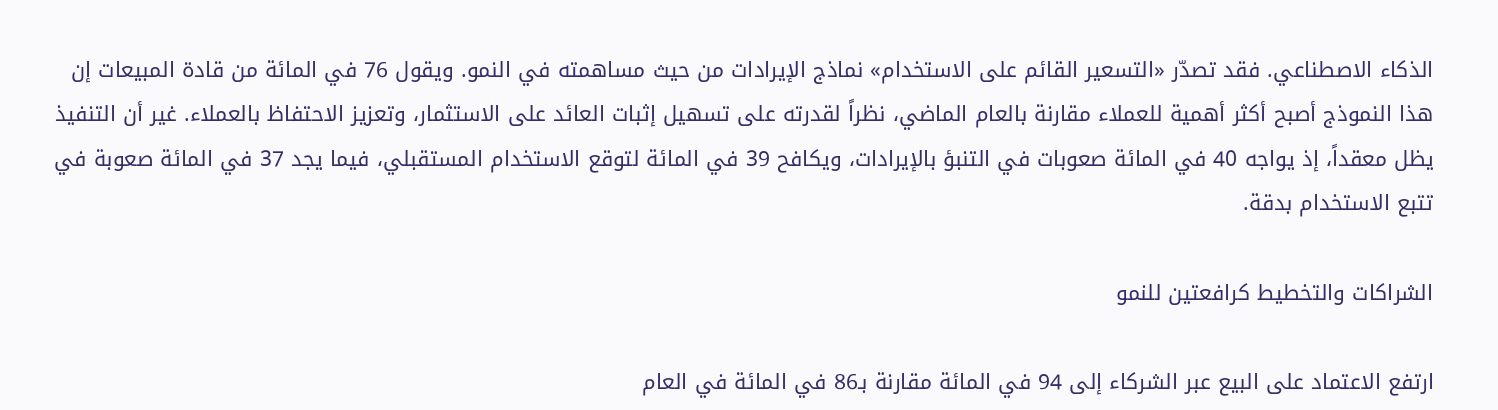الذكاء الاصطناعي. فقد تصدّر «التسعير القائم على الاستخدام» نماذج الإيرادات من حيث مساهمته في النمو. ويقول 76 في المائة من قادة المبيعات إن هذا النموذج أصبح أكثر أهمية للعملاء مقارنة بالعام الماضي، نظراً لقدرته على تسهيل إثبات العائد على الاستثمار، وتعزيز الاحتفاظ بالعملاء. غير أن التنفيذ يظل معقداً، إذ يواجه 40 في المائة صعوبات في التنبؤ بالإيرادات، ويكافح 39 في المائة لتوقع الاستخدام المستقبلي، فيما يجد 37 في المائة صعوبة في تتبع الاستخدام بدقة.

الشراكات والتخطيط كرافعتين للنمو

ارتفع الاعتماد على البيع عبر الشركاء إلى 94 في المائة مقارنة بـ86 في المائة في العام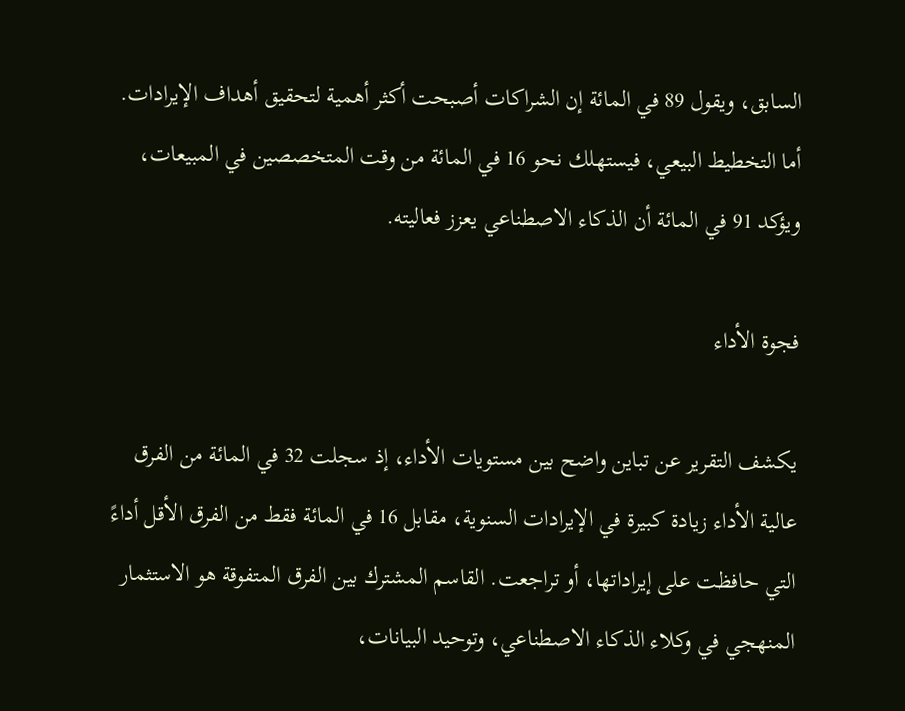السابق، ويقول 89 في المائة إن الشراكات أصبحت أكثر أهمية لتحقيق أهداف الإيرادات. أما التخطيط البيعي، فيستهلك نحو 16 في المائة من وقت المتخصصين في المبيعات، ويؤكد 91 في المائة أن الذكاء الاصطناعي يعزز فعاليته.

فجوة الأداء

يكشف التقرير عن تباين واضح بين مستويات الأداء، إذ سجلت 32 في المائة من الفرق عالية الأداء زيادة كبيرة في الإيرادات السنوية، مقابل 16 في المائة فقط من الفرق الأقل أداءً التي حافظت على إيراداتها، أو تراجعت. القاسم المشترك بين الفرق المتفوقة هو الاستثمار المنهجي في وكلاء الذكاء الاصطناعي، وتوحيد البيانات،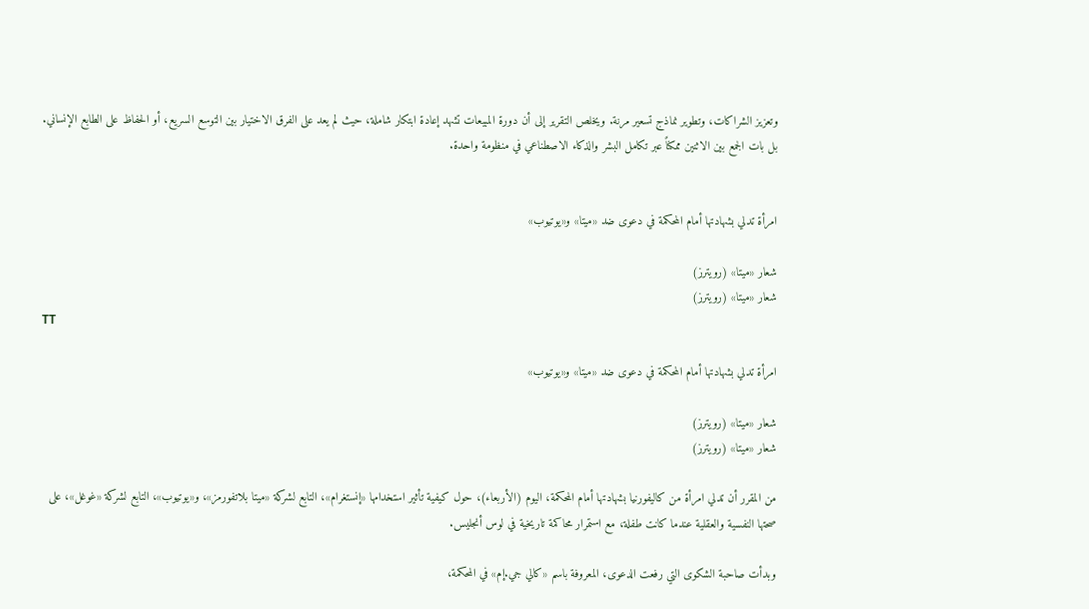وتعزيز الشراكات، وتطوير نماذج تسعير مرنة. ويخلص التقرير إلى أن دورة المبيعات تشهد إعادة ابتكار شاملة، حيث لم يعد على الفرق الاختيار بين التوسع السريع، أو الحفاظ على الطابع الإنساني. بل بات الجمع بين الاثنين ممكناً عبر تكامل البشر والذكاء الاصطناعي في منظومة واحدة.


امرأة تدلي بشهادتها أمام المحكمة في دعوى ضد «ميتا» و«يوتيوب»

شعار «ميتا» (رويترز)
شعار «ميتا» (رويترز)
TT

امرأة تدلي بشهادتها أمام المحكمة في دعوى ضد «ميتا» و«يوتيوب»

شعار «ميتا» (رويترز)
شعار «ميتا» (رويترز)

من المقرر أن تدلي امرأة من كاليفورنيا بشهادتها أمام المحكمة، اليوم (الأربعاء)، حول كيفية تأثير استخدامها «إنستغرام»، التابع لشركة «ميتا بلاتفورمز»، و«يوتيوب»، التابع لشركة «غوغل»، على صحتها النفسية والعقلية عندما كانت طفلة، مع استمرار محاكمة تاريخية في لوس أنجليس.

وبدأت صاحبة الشكوى التي رفعت الدعوى، المعروفة باسم «كالي جي.إم» في المحكمة،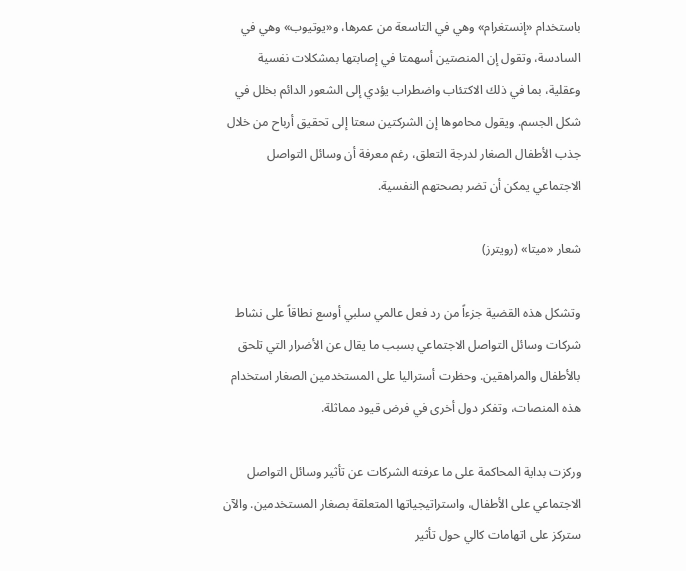باستخدام «إنستغرام» وهي في التاسعة من عمرها، و«يوتيوب» وهي في السادسة، وتقول إن المنصتين أسهمتا في إصابتها بمشكلات نفسية وعقلية، بما في ذلك الاكتئاب واضطراب يؤدي إلى الشعور الدائم بخلل في شكل الجسم. ويقول محاموها إن الشركتين سعتا إلى تحقيق أرباح من خلال جذب الأطفال الصغار لدرجة التعلق، رغم معرفة أن وسائل التواصل الاجتماعي يمكن أن تضر بصحتهم النفسية.

شعار «ميتا» (رويترز)

وتشكل هذه القضية جزءاً من رد فعل عالمي سلبي أوسع نطاقاً على نشاط شركات وسائل التواصل الاجتماعي بسبب ما يقال عن الأضرار التي تلحق بالأطفال والمراهقين. وحظرت أستراليا على المستخدمين الصغار استخدام هذه المنصات، وتفكر دول أخرى في فرض قيود مماثلة.

وركزت بداية المحاكمة على ما عرفته الشركات عن تأثير وسائل التواصل الاجتماعي على الأطفال، واستراتيجياتها المتعلقة بصغار المستخدمين. والآن ستركز على اتهامات كالي حول تأثير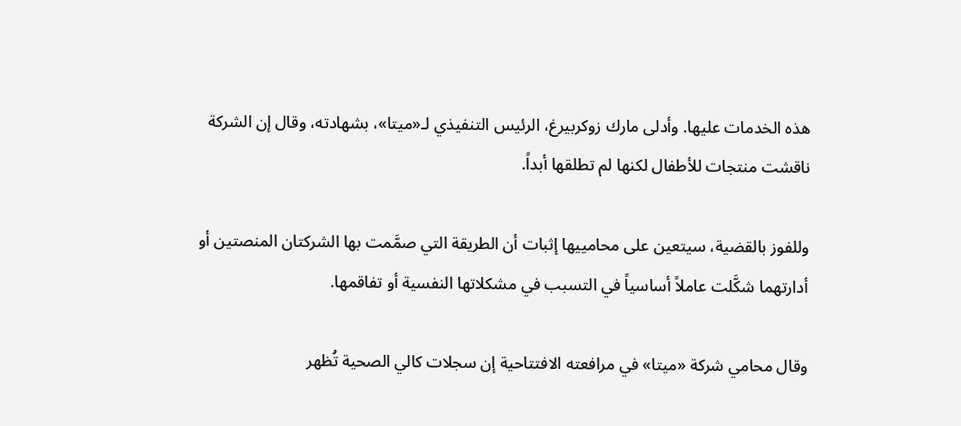هذه الخدمات عليها. وأدلى مارك زوكربيرغ، الرئيس التنفيذي لـ«ميتا»، بشهادته، وقال إن الشركة ناقشت منتجات للأطفال لكنها لم تطلقها أبداً.

وللفوز بالقضية، سيتعين على محامييها إثبات أن الطريقة التي صمَّمت بها الشركتان المنصتين أو أدارتهما شكَّلت عاملاً أساسياً في التسبب في مشكلاتها النفسية أو تفاقمها.

وقال محامي شركة «ميتا» في مرافعته الافتتاحية إن سجلات كالي الصحية تُظهر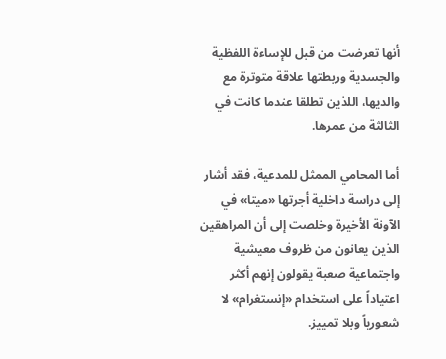أنها تعرضت من قبل للإساءة اللفظية والجسدية وربطتها علاقة متوترة مع والديها، اللذين تطلقا عندما كانت في الثالثة من عمرها.

أما المحامي الممثل للمدعية، فقد أشار إلى دراسة داخلية أجرتها «ميتا» في الآونة الأخيرة وخلصت إلى أن المراهقين الذين يعانون من ظروف معيشية واجتماعية صعبة يقولون إنهم أكثر اعتياداً على استخدام «إنستغرام» لا شعورياً وبلا تمييز.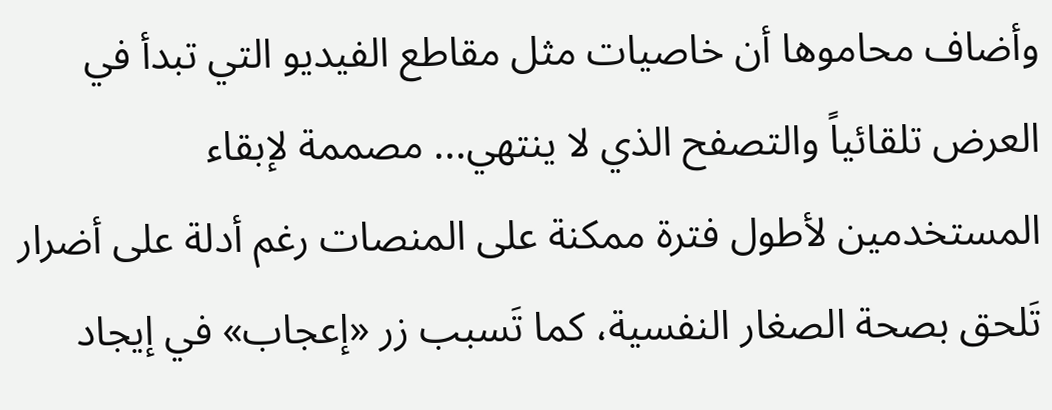وأضاف محاموها أن خاصيات مثل مقاطع الفيديو التي تبدأ في العرض تلقائياً والتصفح الذي لا ينتهي... مصممة لإبقاء المستخدمين لأطول فترة ممكنة على المنصات رغم أدلة على أضرار تَلحق بصحة الصغار النفسية، كما تَسبب زر «إعجاب» في إيجاد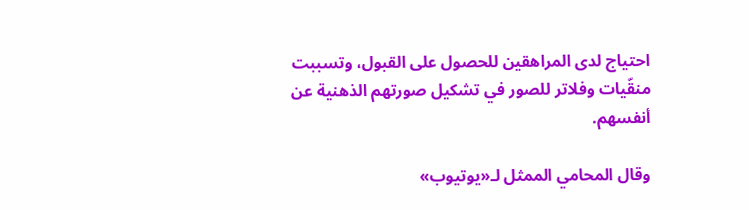احتياج لدى المراهقين للحصول على القبول، وتسببت منقّيات وفلاتر للصور في تشكيل صورتهم الذهنية عن أنفسهم.

وقال المحامي الممثل لـ«يوتيوب»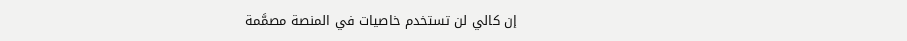إن كالي لن تستخدم خاصيات في المنصة مصمَّمة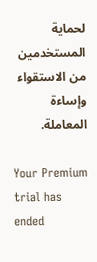لحماية المستخدمين من الاستقواء وإساءة المعاملة.

Your Premium trial has ended